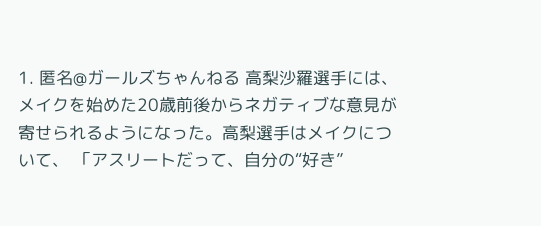1. 匿名@ガールズちゃんねる 高梨沙羅選手には、メイクを始めた20歳前後からネガティブな意見が寄せられるようになった。高梨選手はメイクについて、 「アスリートだって、自分の“好き”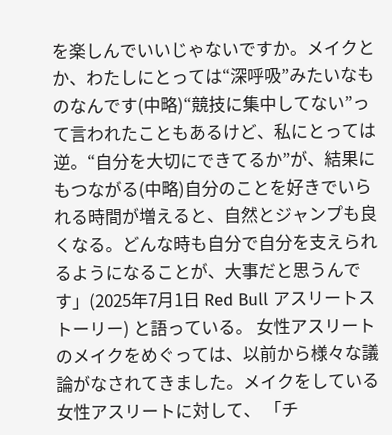を楽しんでいいじゃないですか。メイクとか、わたしにとっては“深呼吸”みたいなものなんです(中略)“競技に集中してない”って言われたこともあるけど、私にとっては逆。“自分を大切にできてるか”が、結果にもつながる(中略)自分のことを好きでいられる時間が増えると、自然とジャンプも良くなる。どんな時も自分で自分を支えられるようになることが、大事だと思うんです」(2025年7月1日 Red Bull アスリートストーリー) と語っている。 女性アスリートのメイクをめぐっては、以前から様々な議論がなされてきました。メイクをしている女性アスリートに対して、 「チ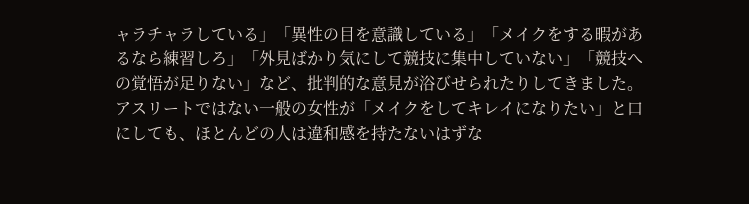ャラチャラしている」「異性の目を意識している」「メイクをする暇があるなら練習しろ」「外見ばかり気にして競技に集中していない」「競技への覚悟が足りない」など、批判的な意見が浴びせられたりしてきました。 アスリートではない一般の女性が「メイクをしてキレイになりたい」と口にしても、ほとんどの人は違和感を持たないはずな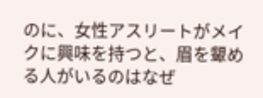のに、女性アスリートがメイクに興味を持つと、眉を顰める人がいるのはなぜ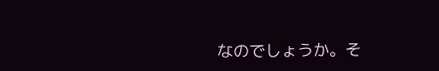なのでしょうか。そ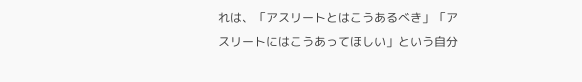れは、「アスリートとはこうあるべき」「アスリートにはこうあってほしい」という自分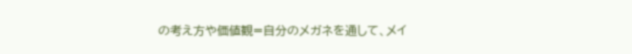の考え方や価値観=自分のメガネを通して、メイ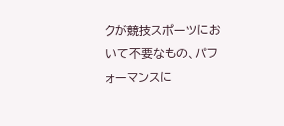クが競技スポーツにおいて不要なもの、パフォーマンスに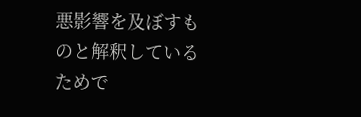悪影響を及ぼすものと解釈しているためで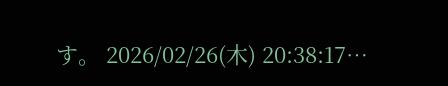す。 2026/02/26(木) 20:38:17…